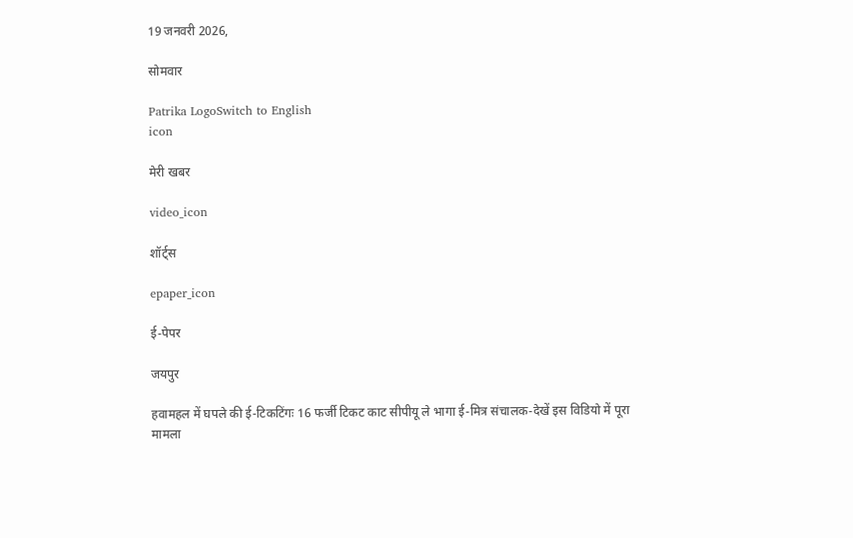19 जनवरी 2026,

सोमवार

Patrika LogoSwitch to English
icon

मेरी खबर

video_icon

शॉर्ट्स

epaper_icon

ई-पेपर

जयपुर

हवामहल में घपले की ई-टिकटिंगः 16 फर्जी टिकट काट सीपीयू ले भागा ई-मित्र संचालक-देखें इस विडियो में पूरा मामला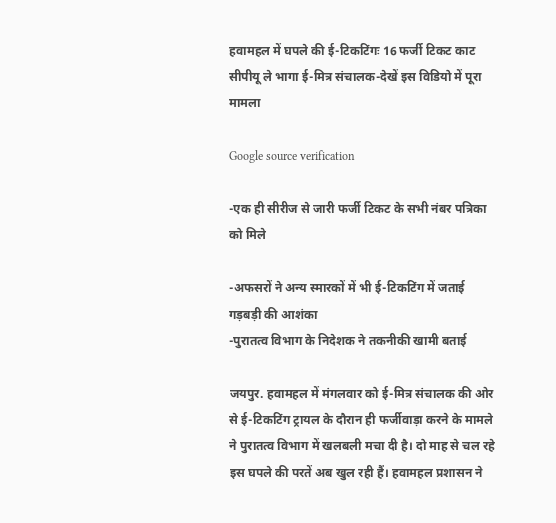हवामहल में घपले की ई-टिकटिंगः 16 फर्जी टिकट काट सीपीयू ले भागा ई-मित्र संचालक-देखें इस विडियो में पूरा मामला

Google source verification

-एक ही सीरीज से जारी फर्जी टिकट के सभी नंबर पत्रिका को मिले

-अफसरों ने अन्य स्मारकों में भी ई-टिकटिंग में जताई गड़बड़ी की आशंका
-पुरातत्व विभाग के निदेशक ने तकनीकी खामी बताई

जयपुर. हवामहल में मंगलवार को ई-मित्र संचालक की ओर से ई-टिकटिंग ट्रायल के दौरान ही फर्जीवाड़ा करने के मामले ने पुरातत्व विभाग में खलबली मचा दी है। दो माह से चल रहे इस घपले की परतें अब खुल रही हैं। हवामहल प्रशासन ने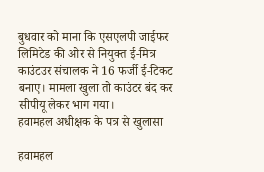बुधवार को माना कि एसएलपी जाईफर लिमिटेड की ओर से नियुक्त ई-मित्र काउंटउर संचालक ने 16 फर्जी ई-टिकट बनाए। मामला खुला तो काउंटर बंद कर सीपीयू लेकर भाग गया।
हवामहल अधीक्षक के पत्र से खुलासा

हवामहल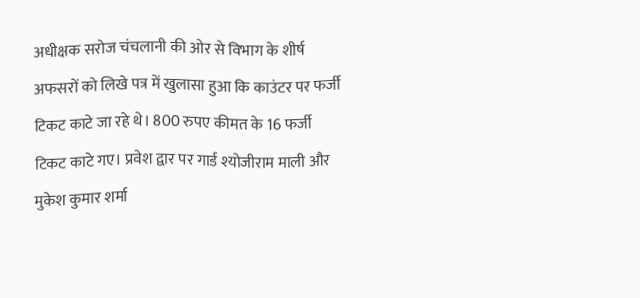अधीक्षक सरोज चंचलानी की ओर से विभाग के शीर्ष अफसरों को लिखे पत्र में खुलासा हुआ कि काउंटर पर फर्जी टिकट काटे जा रहे थे। 800 रुपए कीमत के 16 फर्जी टिकट काटे गए। प्रवेश द्वार पर गार्ड श्योजीराम माली और मुकेश कुमार शर्मा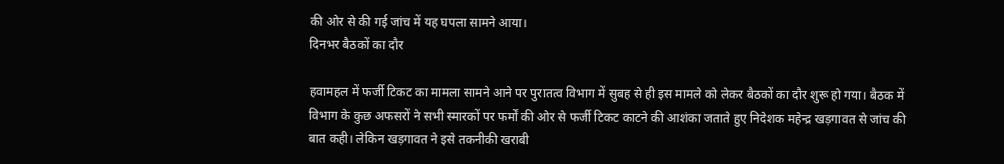की ओर से की गई जांच में यह घपला सामने आया।
दिनभर बैठकों का दौर

हवामहल में फर्जी टिकट का मामला सामने आने पर पुरातत्व विभाग में सुबह से ही इस मामले को लेकर बैठकों का दौर शुरू हो गया। बैठक में विभाग के कुछ अफसरों ने सभी स्मारकों पर फर्मों की ओर से फर्जी टिकट काटने की आशंका जताते हुए निदेशक महेन्द्र खड़गावत से जांच की बात कही। लेकिन खड़गावत ने इसे तकनीकी खराबी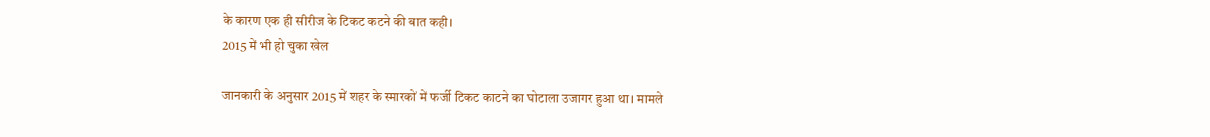के कारण एक ही सीरीज के टिकट कटने की बात कही।
2015 में भी हो चुका खेल

जानकारी के अनुसार 2015 में शहर के स्मारकों में फर्जी टिकट काटने का घोटाला उजागर हुआ था। मामले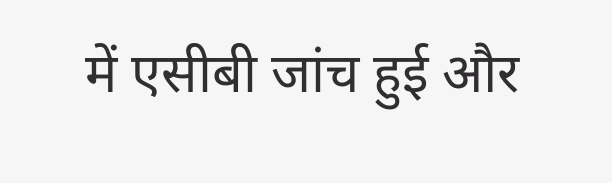में एसीबी जांच हुई और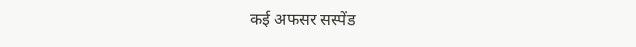कई अफसर सस्पेंड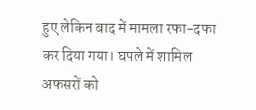हुए लेकिन बाद में मामला रफा-दफा कर दिया गया। घपले में शामिल अफसरों को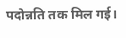पदोन्नति तक मिल गई।